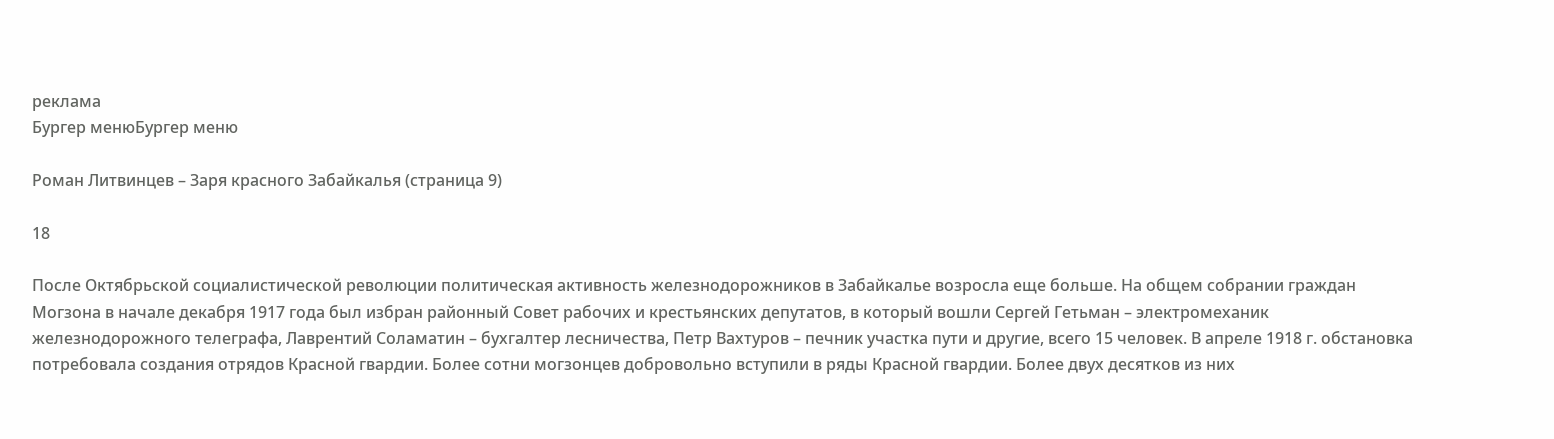реклама
Бургер менюБургер меню

Роман Литвинцев – Заря красного Забайкалья (страница 9)

18

После Октябрьской социалистической революции политическая активность железнодорожников в Забайкалье возросла еще больше. На общем собрании граждан Могзона в начале декабря 1917 года был избран районный Совет рабочих и крестьянских депутатов, в который вошли Сергей Гетьман – электромеханик железнодорожного телеграфа, Лаврентий Соламатин – бухгалтер лесничества, Петр Вахтуров – печник участка пути и другие, всего 15 человек. В апреле 1918 г. обстановка потребовала создания отрядов Красной гвардии. Более сотни могзонцев добровольно вступили в ряды Красной гвардии. Более двух десятков из них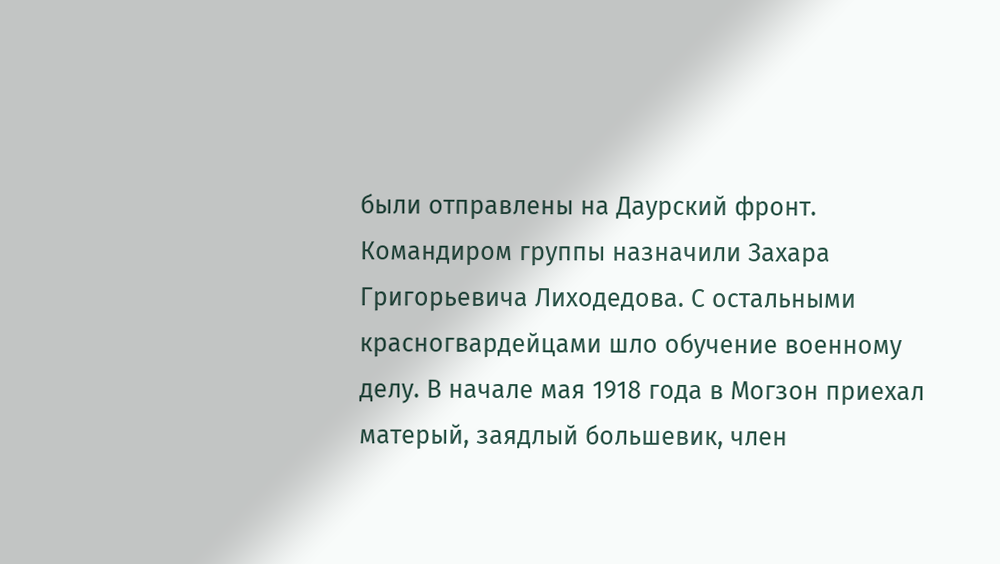были отправлены на Даурский фронт. Командиром группы назначили Захара Григорьевича Лиходедова. С остальными красногвардейцами шло обучение военному делу. В начале мая 1918 года в Могзон приехал матерый, заядлый большевик, член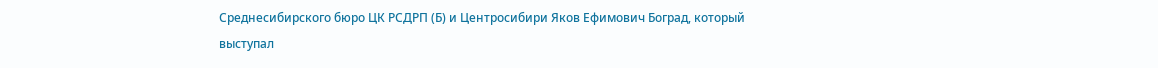Среднесибирского бюро ЦК РСДРП (Б) и Центросибири Яков Ефимович Боград, который выступал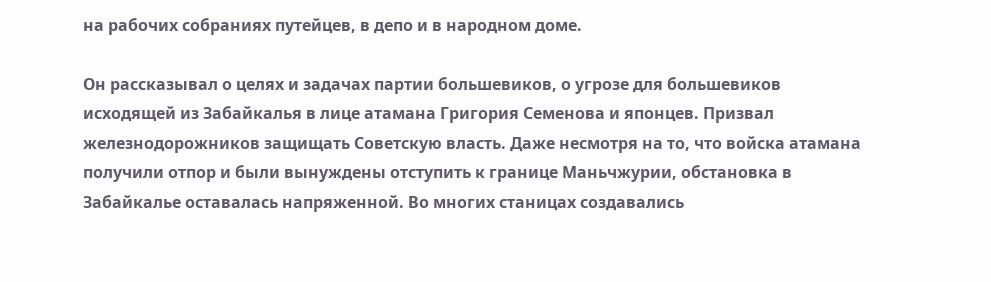на рабочих собраниях путейцев, в депо и в народном доме.

Он рассказывал о целях и задачах партии большевиков, о угрозе для большевиков исходящей из Забайкалья в лице атамана Григория Семенова и японцев. Призвал железнодорожников защищать Советскую власть. Даже несмотря на то, что войска атамана получили отпор и были вынуждены отступить к границе Маньчжурии, обстановка в Забайкалье оставалась напряженной. Во многих станицах создавались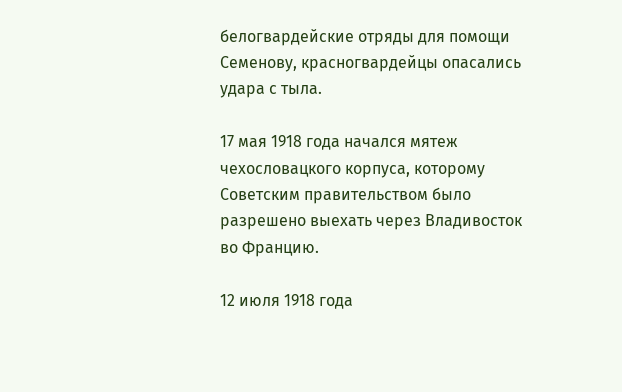белогвардейские отряды для помощи Семенову, красногвардейцы опасались удара с тыла.

17 мая 1918 года начался мятеж чехословацкого корпуса, которому Советским правительством было разрешено выехать через Владивосток во Францию.

12 июля 1918 года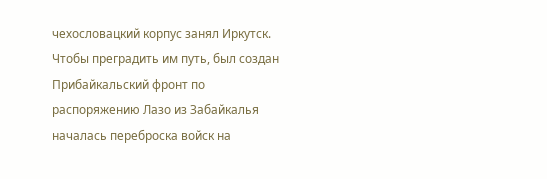чехословацкий корпус занял Иркутск. Чтобы преградить им путь, был создан Прибайкальский фронт по распоряжению Лазо из Забайкалья началась переброска войск на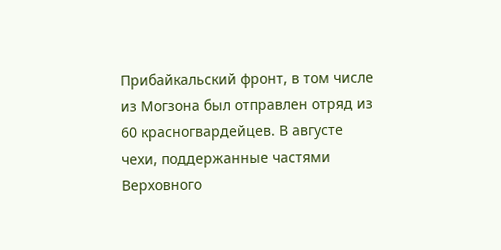Прибайкальский фронт, в том числе из Могзона был отправлен отряд из 60 красногвардейцев. В августе чехи, поддержанные частями Верховного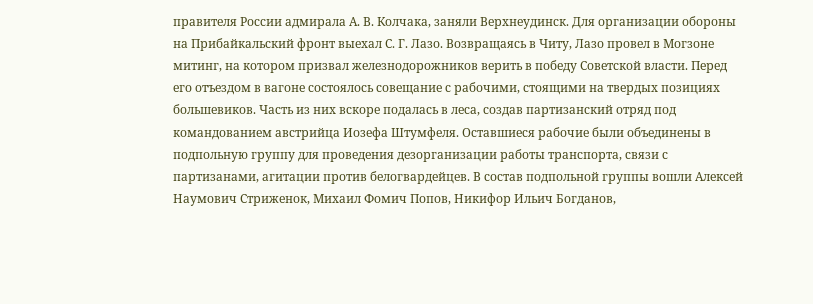правителя России адмирала А. В. Колчака, заняли Верхнеудинск. Для организации обороны на Прибайкальский фронт выехал С. Г. Лазо. Возвращаясь в Читу, Лазо провел в Могзоне митинг, на котором призвал железнодорожников верить в победу Советской власти. Перед его отъездом в вагоне состоялось совещание с рабочими, стоящими на твердых позициях большевиков. Часть из них вскоре подалась в леса, создав партизанский отряд под командованием австрийца Иозефа Штумфеля. Оставшиеся рабочие были объединены в подпольную группу для проведения дезорганизации работы транспорта, связи с партизанами, агитации против белогвардейцев. В состав подпольной группы вошли Алексей Наумович Стриженок, Михаил Фомич Попов, Никифор Ильич Богданов,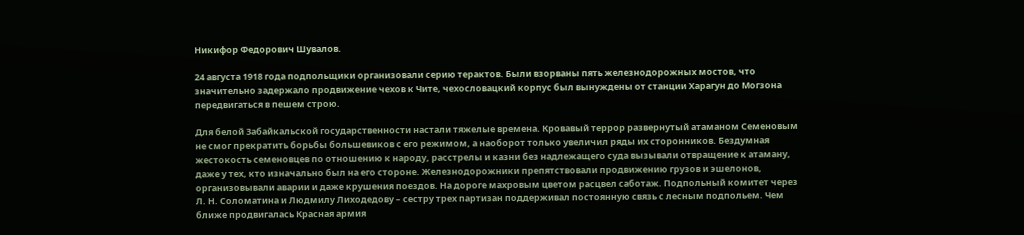Никифор Федорович Шувалов.

24 августа 1918 года подпольщики организовали серию терактов. Были взорваны пять железнодорожных мостов, что значительно задержало продвижение чехов к Чите, чехословацкий корпус был вынуждены от станции Харагун до Могзона передвигаться в пешем строю.

Для белой Забайкальской государственности настали тяжелые времена. Кровавый террор развернутый атаманом Семеновым не смог прекратить борьбы большевиков с его режимом, а наоборот только увеличил ряды их сторонников. Бездумная жестокость семеновцев по отношению к народу, расстрелы и казни без надлежащего суда вызывали отвращение к атаману, даже у тех, кто изначально был на его стороне. Железнодорожники препятствовали продвижению грузов и эшелонов, организовывали аварии и даже крушения поездов. На дороге махровым цветом расцвел саботаж. Подпольный комитет через Л. Н. Соломатина и Людмилу Лиходедову – сестру трех партизан поддерживал постоянную связь с лесным подпольем. Чем ближе продвигалась Красная армия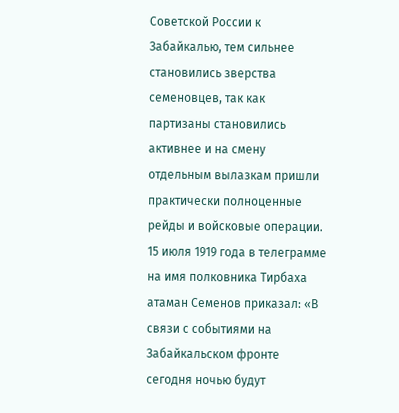Советской России к Забайкалью, тем сильнее становились зверства семеновцев, так как партизаны становились активнее и на смену отдельным вылазкам пришли практически полноценные рейды и войсковые операции. 15 июля 1919 года в телеграмме на имя полковника Тирбаха атаман Семенов приказал: «В связи с событиями на Забайкальском фронте сегодня ночью будут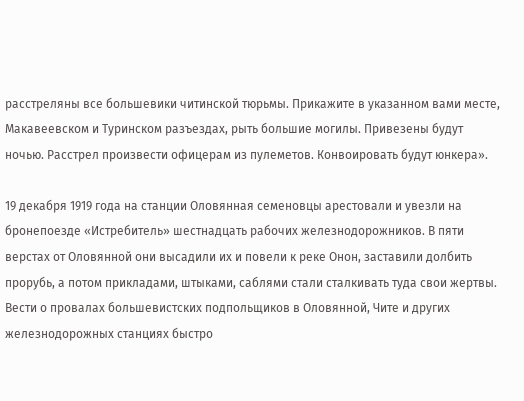расстреляны все большевики читинской тюрьмы. Прикажите в указанном вами месте, Макавеевском и Туринском разъездах, рыть большие могилы. Привезены будут ночью. Расстрел произвести офицерам из пулеметов. Конвоировать будут юнкера».

19 декабря 1919 года на станции Оловянная семеновцы арестовали и увезли на бронепоезде «Истребитель» шестнадцать рабочих железнодорожников. В пяти верстах от Оловянной они высадили их и повели к реке Онон, заставили долбить прорубь, а потом прикладами, штыками, саблями стали сталкивать туда свои жертвы. Вести о провалах большевистских подпольщиков в Оловянной, Чите и других железнодорожных станциях быстро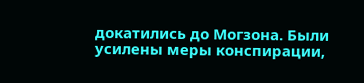докатились до Могзона. Были усилены меры конспирации,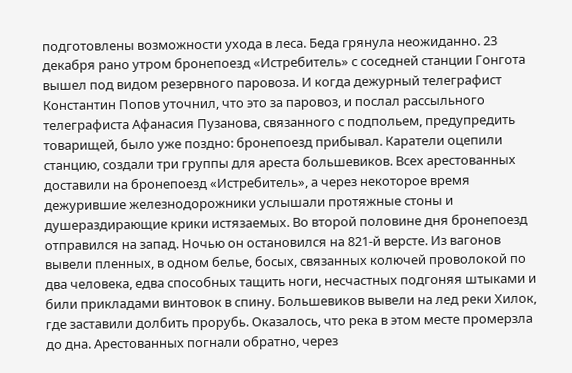подготовлены возможности ухода в леса. Беда грянула неожиданно. 23 декабря рано утром бронепоезд «Истребитель» с соседней станции Гонгота вышел под видом резервного паровоза. И когда дежурный телеграфист Константин Попов уточнил, что это за паровоз, и послал рассыльного телеграфиста Афанасия Пузанова, связанного с подпольем, предупредить товарищей, было уже поздно: бронепоезд прибывал. Каратели оцепили станцию, создали три группы для ареста большевиков. Всех арестованных доставили на бронепоезд «Истребитель», а через некоторое время дежурившие железнодорожники услышали протяжные стоны и душераздирающие крики истязаемых. Во второй половине дня бронепоезд отправился на запад. Ночью он остановился на 821-й версте. Из вагонов вывели пленных, в одном белье, босых, связанных колючей проволокой по два человека, едва способных тащить ноги, несчастных подгоняя штыками и били прикладами винтовок в спину. Большевиков вывели на лед реки Хилок, где заставили долбить прорубь. Оказалось, что река в этом месте промерзла до дна. Арестованных погнали обратно, через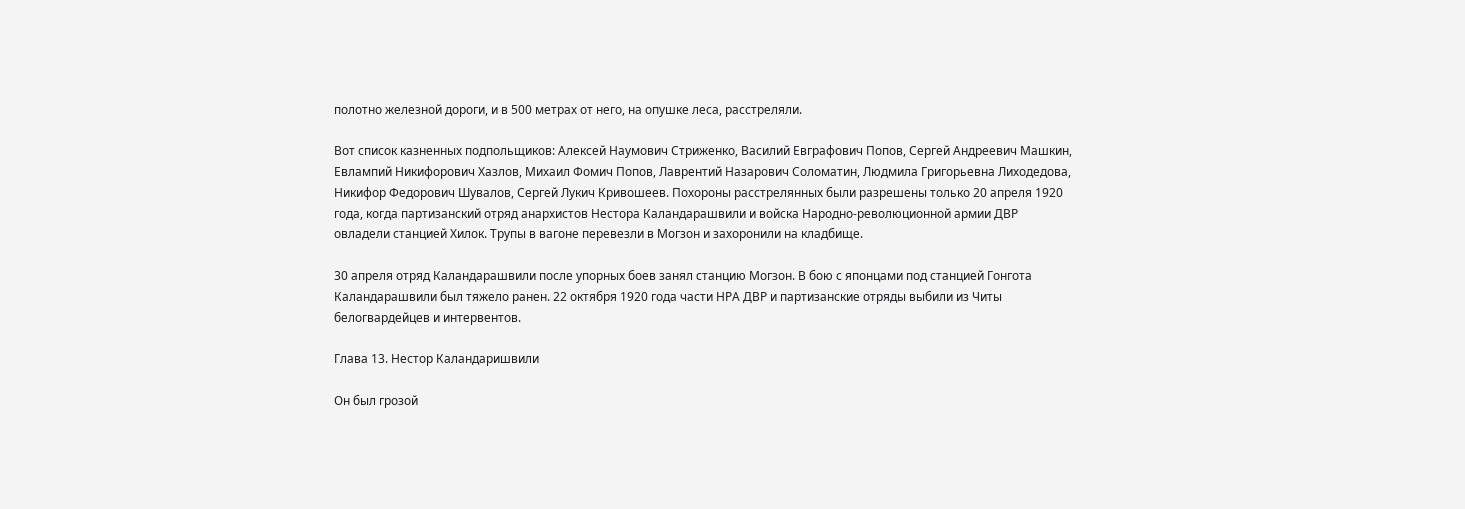полотно железной дороги, и в 500 метрах от него, на опушке леса, расстреляли.

Вот список казненных подпольщиков: Алексей Наумович Стриженко, Василий Евграфович Попов, Сергей Андреевич Машкин, Евлампий Никифорович Хазлов, Михаил Фомич Попов, Лаврентий Назарович Соломатин, Людмила Григорьевна Лиходедова, Никифор Федорович Шувалов, Сергей Лукич Кривошеев. Похороны расстрелянных были разрешены только 20 апреля 1920 года, когда партизанский отряд анархистов Нестора Каландарашвили и войска Народно-революционной армии ДВР овладели станцией Хилок. Трупы в вагоне перевезли в Могзон и захоронили на кладбище.

30 апреля отряд Каландарашвили после упорных боев занял станцию Могзон. В бою с японцами под станцией Гонгота Каландарашвили был тяжело ранен. 22 октября 1920 года части НРА ДВР и партизанские отряды выбили из Читы белогвардейцев и интервентов.

Глава 13. Нестор Каландаришвили

Он был грозой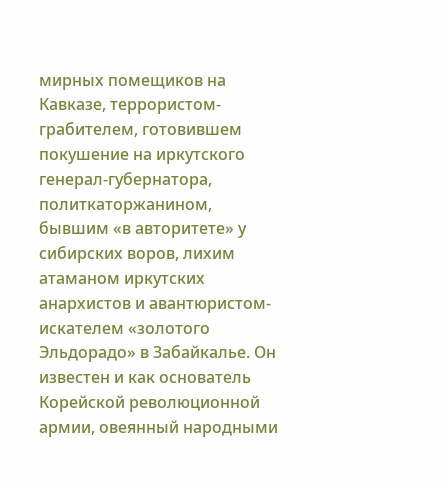мирных помещиков на Кавказе, террористом-грабителем, готовившем покушение на иркутского генерал-губернатора, политкаторжанином, бывшим «в авторитете» у сибирских воров, лихим атаманом иркутских анархистов и авантюристом-искателем «золотого Эльдорадо» в Забайкалье. Он известен и как основатель Корейской революционной армии, овеянный народными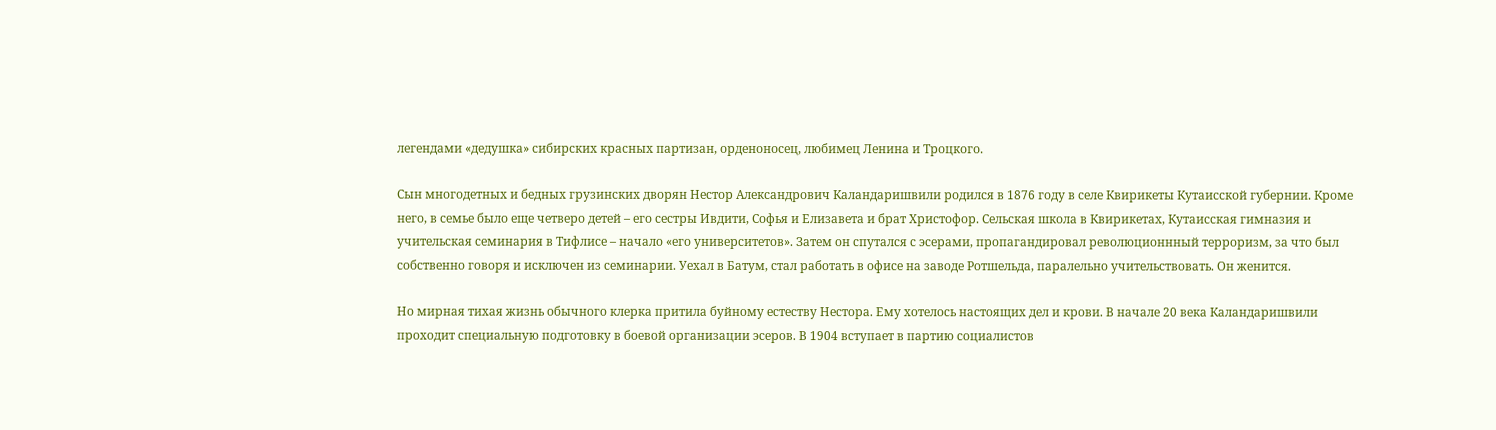легендами «дедушка» сибирских красных партизан, орденоносец, любимец Ленина и Троцкого.

Сын многодетных и бедных грузинских дворян Нестор Александрович Каландаришвили родился в 1876 году в селе Квирикеты Кутаисской губернии. Кроме него, в семье было еще четверо детей – его сестры Ивдити, Софья и Елизавета и брат Христофор. Сельская школа в Квирикетах, Кутаисская гимназия и учительская семинария в Тифлисе – начало «его университетов». Затем он спутался с эсерами, пропагандировал революционнный терроризм, за что был собственно говоря и исключен из семинарии. Уехал в Батум, стал работать в офисе на заводе Ротшельда, паралельно учительствовать. Он женится.

Но мирная тихая жизнь обычного клерка притила буйному естеству Нестора. Ему хотелось настоящих дел и крови. В начале 20 века Каландаришвили проходит специальную подготовку в боевой организации эсеров. В 1904 вступает в партию социалистов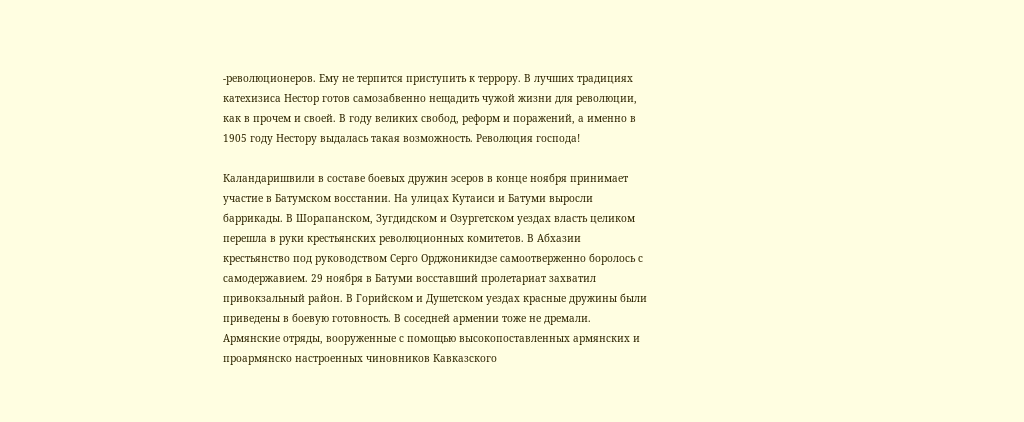-революционеров. Ему не терпится приступить к террору. В лучших традициях катехизиса Нестор готов самозабвенно нещадить чужой жизни для революции, как в прочем и своей. В году великих свобод, реформ и поражений, а именно в 1905 году Нестору выдалась такая возможность. Революция господа!

Каландаришвили в составе боевых дружин эсеров в конце ноября принимает участие в Батумском восстании. На улицах Кутаиси и Батуми выросли баррикады. В Шорапанском, Зугдидском и Озургетском уездах власть целиком перешла в руки крестьянских революционных комитетов. В Абхазии крестьянство под руководством Серго Орджоникидзе самоотверженно боролось с самодержавием. 29 ноября в Батуми восставший пролетариат захватил привокзальный район. В Горийском и Душетском уездах красные дружины были приведены в боевую готовность. В соседней армении тоже не дремали. Армянские отряды, вооруженные с помощью высокопоставленных армянских и проармянско настроенных чиновников Кавказского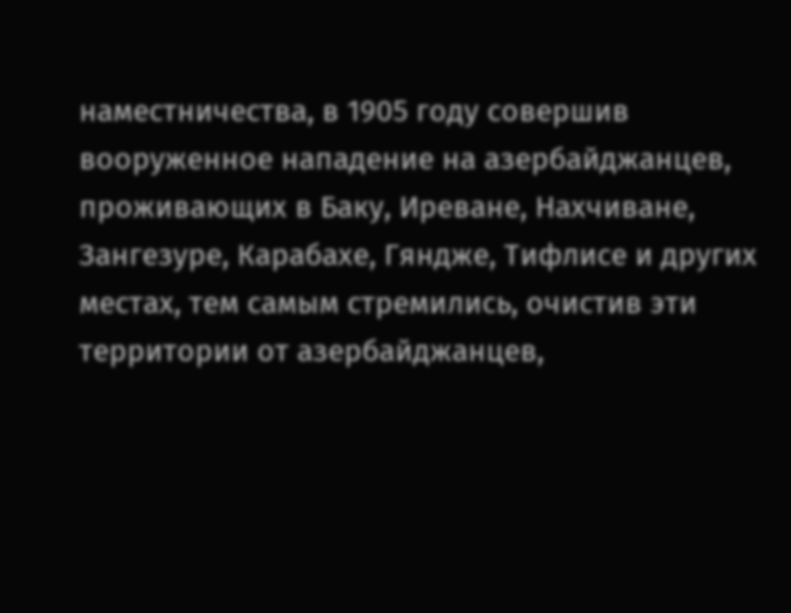наместничества, в 1905 году совершив вооруженное нападение на азербайджанцев, проживающих в Баку, Иреване, Нахчиване, Зангезуре, Карабахе, Гяндже, Тифлисе и других местах, тем самым стремились, очистив эти территории от азербайджанцев,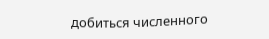добиться численного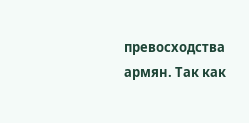превосходства армян. Так как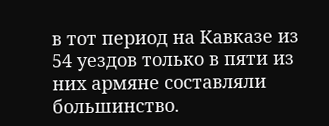в тот период на Кавказе из 54 уездов только в пяти из них армяне составляли большинство.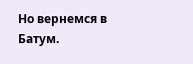Но вернемся в Батум.